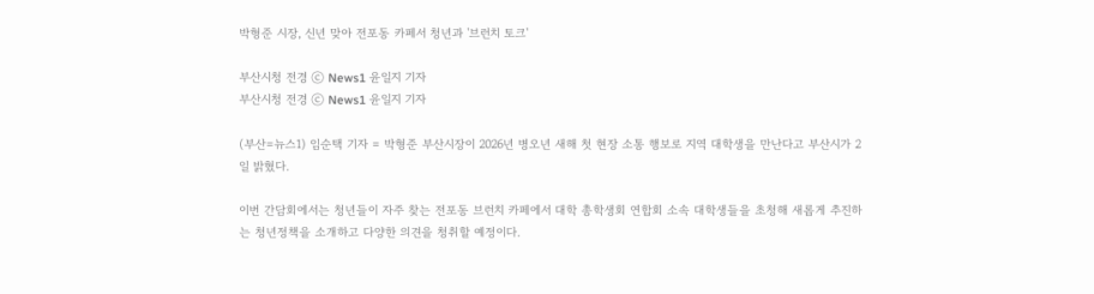박형준 시장, 신년 맞아 전포동 카페서 청년과 '브런치 토크'

부산시청 전경 ⓒ News1 윤일지 기자
부산시청 전경 ⓒ News1 윤일지 기자

(부산=뉴스1) 임순택 기자 = 박형준 부산시장이 2026년 병오년 새해 첫 현장 소통 행보로 지역 대학생을 만난다고 부산시가 2일 밝혔다.

이번 간담회에서는 청년들이 자주 찾는 전포동 브런치 카페에서 대학 총학생회 연합회 소속 대학생들을 초청해 새롭게 추진하는 청년정책을 소개하고 다양한 의견을 청취할 예정이다.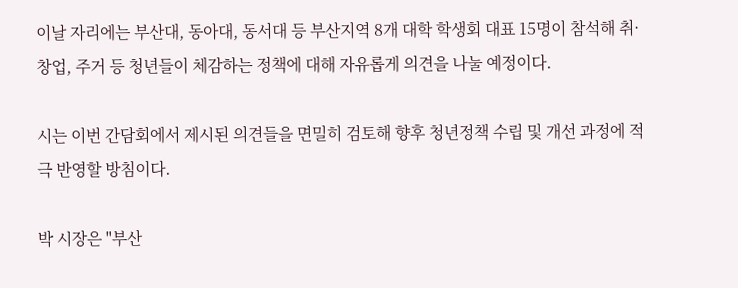이날 자리에는 부산대, 동아대, 동서대 등 부산지역 8개 대학 학생회 대표 15명이 참석해 취·창업, 주거 등 청년들이 체감하는 정책에 대해 자유롭게 의견을 나눌 예정이다.

시는 이번 간담회에서 제시된 의견들을 면밀히 검토해 향후 청년정책 수립 및 개선 과정에 적극 반영할 방침이다.

박 시장은 "부산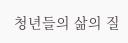청년들의 삶의 질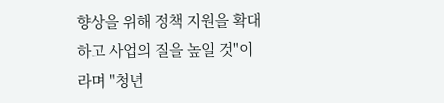향상을 위해 정책 지원을 확대하고 사업의 질을 높일 것"이라며 "청년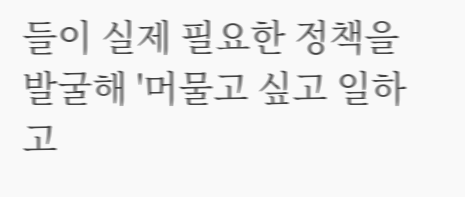들이 실제 필요한 정책을 발굴해 '머물고 싶고 일하고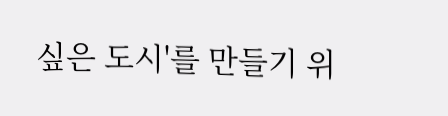싶은 도시'를 만들기 위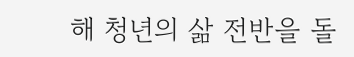해 청년의 삶 전반을 돌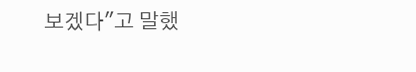보겠다"고 말했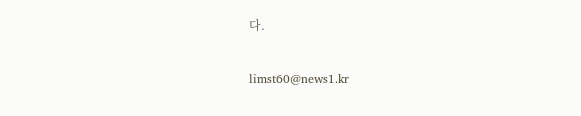다.

limst60@news1.kr